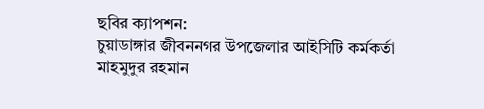ছবির ক্যাপশন:
চুয়াডাঙ্গার জীবননগর উপজেলার আইসিটি কর্মকর্তা মাহমুদুর রহমান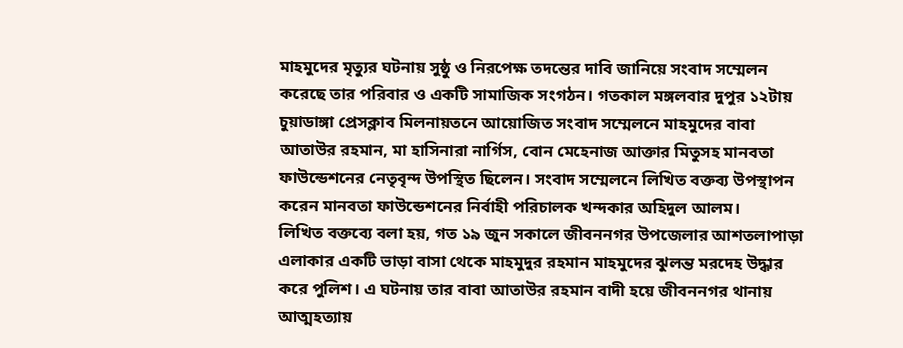মাহমুদের মৃত্যুর ঘটনায় সুষ্ঠু ও নিরপেক্ষ তদন্তের দাবি জানিয়ে সংবাদ সম্মেলন করেছে তার পরিবার ও একটি সামাজিক সংগঠন। গতকাল মঙ্গলবার দুপুর ১২টায় চুয়াডাঙ্গা প্রেসক্লাব মিলনায়তনে আয়োজিত সংবাদ সম্মেলনে মাহমুদের বাবা আতাউর রহমান, মা হাসিনারা নার্গিস, বোন মেহেনাজ আক্তার মিতুসহ মানবতা ফাউন্ডেশনের নেতৃবৃন্দ উপস্থিত ছিলেন। সংবাদ সম্মেলনে লিখিত বক্তব্য উপস্থাপন করেন মানবতা ফাউন্ডেশনের নির্বাহী পরিচালক খন্দকার অহিদুল আলম।
লিখিত বক্তব্যে বলা হয়, গত ১৯ জুন সকালে জীবননগর উপজেলার আশতলাপাড়া এলাকার একটি ভাড়া বাসা থেকে মাহমুদুর রহমান মাহমুদের ঝুলন্ত মরদেহ উদ্ধার করে পুলিশ। এ ঘটনায় তার বাবা আতাউর রহমান বাদী হয়ে জীবননগর থানায় আত্মহত্যায়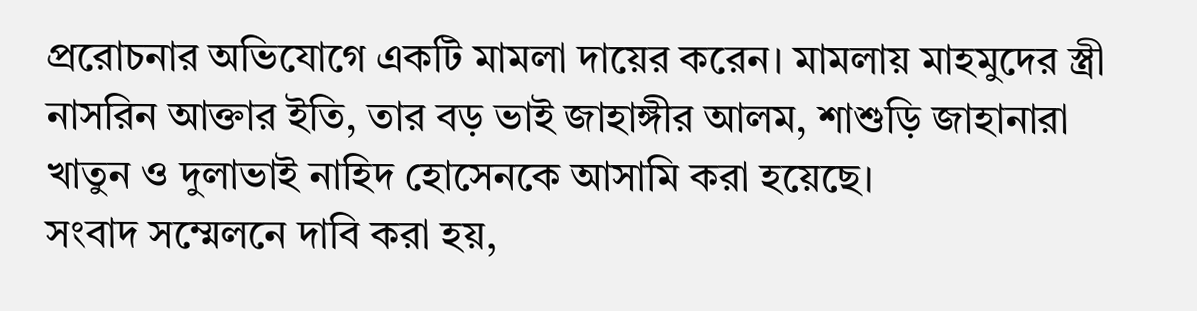প্ররোচনার অভিযোগে একটি মামলা দায়ের করেন। মামলায় মাহমুদের স্ত্রী নাসরিন আক্তার ইতি, তার বড় ভাই জাহাঙ্গীর আলম, শাশুড়ি জাহানারা খাতুন ও দুলাভাই নাহিদ হোসেনকে আসামি করা হয়েছে।
সংবাদ সম্মেলনে দাবি করা হয়,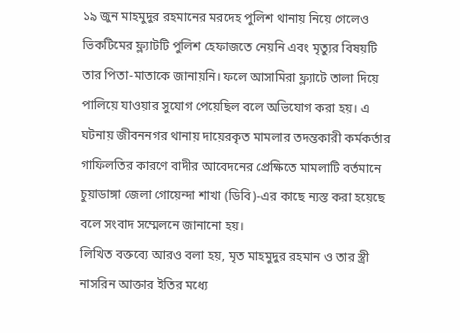১৯ জুন মাহমুদুর রহমানের মরদেহ পুলিশ থানায় নিয়ে গেলেও ভিকটিমের ফ্ল্যাটটি পুলিশ হেফাজতে নেয়নি এবং মৃত্যুর বিষয়টি তার পিতা-মাতাকে জানায়নি। ফলে আসামিরা ফ্ল্যাটে তালা দিয়ে পালিয়ে যাওয়ার সুযোগ পেয়েছিল বলে অভিযোগ করা হয়। এ ঘটনায় জীবননগর থানায় দায়েরকৃত মামলার তদন্তকারী কর্মকর্তার গাফিলতির কারণে বাদীর আবেদনের প্রেক্ষিতে মামলাটি বর্তমানে চুয়াডাঙ্গা জেলা গোয়েন্দা শাখা (ডিবি)-এর কাছে ন্যস্ত করা হয়েছে বলে সংবাদ সম্মেলনে জানানো হয়।
লিখিত বক্তব্যে আরও বলা হয়, মৃত মাহমুদুর রহমান ও তার স্ত্রী নাসরিন আক্তার ইতির মধ্যে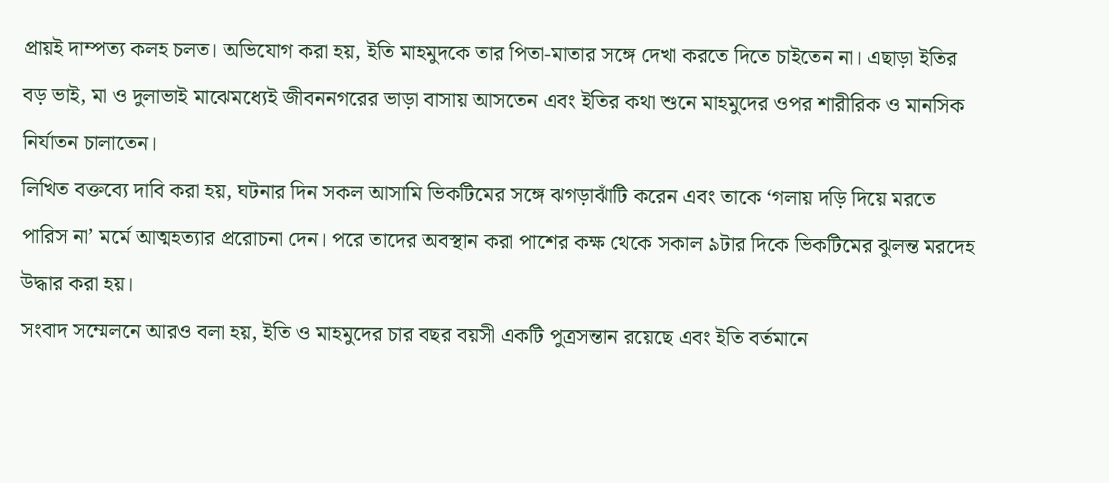প্রায়ই দাম্পত্য কলহ চলত। অভিযোগ করা হয়, ইতি মাহমুদকে তার পিতা-মাতার সঙ্গে দেখা করতে দিতে চাইতেন না। এছাড়া ইতির বড় ভাই, মা ও দুলাভাই মাঝেমধ্যেই জীবননগরের ভাড়া বাসায় আসতেন এবং ইতির কথা শুনে মাহমুদের ওপর শারীরিক ও মানসিক নির্যাতন চালাতেন।
লিখিত বক্তব্যে দাবি করা হয়, ঘটনার দিন সকল আসামি ভিকটিমের সঙ্গে ঝগড়াঝাঁটি করেন এবং তাকে ‘গলায় দড়ি দিয়ে মরতে পারিস না’ মর্মে আত্মহত্যার প্ররোচনা দেন। পরে তাদের অবস্থান করা পাশের কক্ষ থেকে সকাল ৯টার দিকে ভিকটিমের ঝুলন্ত মরদেহ উদ্ধার করা হয়।
সংবাদ সম্মেলনে আরও বলা হয়, ইতি ও মাহমুদের চার বছর বয়সী একটি পুত্রসন্তান রয়েছে এবং ইতি বর্তমানে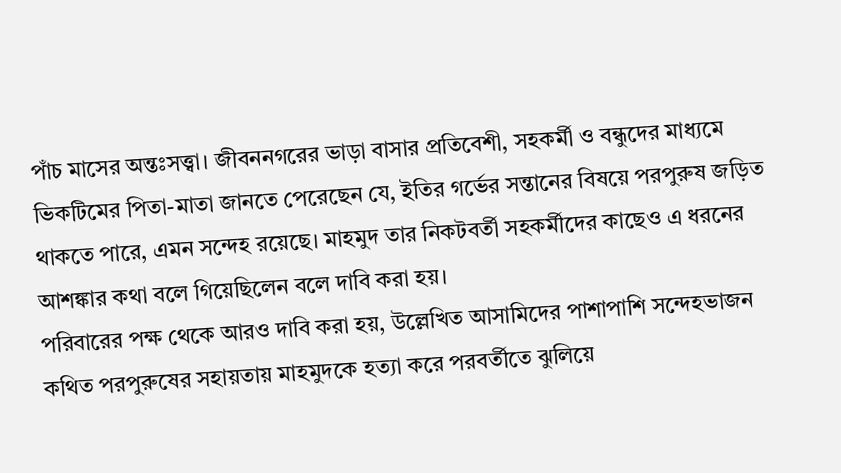পাঁচ মাসের অন্তঃসত্ত্বা। জীবননগরের ভাড়া বাসার প্রতিবেশী, সহকর্মী ও বন্ধুদের মাধ্যমে ভিকটিমের পিতা-মাতা জানতে পেরেছেন যে, ইতির গর্ভের সন্তানের বিষয়ে পরপুরুষ জড়িত থাকতে পারে, এমন সন্দেহ রয়েছে। মাহমুদ তার নিকটবর্তী সহকর্মীদের কাছেও এ ধরনের আশঙ্কার কথা বলে গিয়েছিলেন বলে দাবি করা হয়।
পরিবারের পক্ষ থেকে আরও দাবি করা হয়, উল্লেখিত আসামিদের পাশাপাশি সন্দেহভাজন কথিত পরপুরুষের সহায়তায় মাহমুদকে হত্যা করে পরবর্তীতে ঝুলিয়ে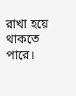রাখা হয়ে থাকতে পারে।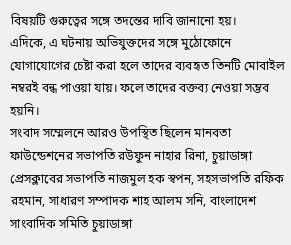বিষয়টি গুরুত্বের সঙ্গে তদন্তের দাবি জানানো হয়।
এদিকে, এ ঘটনায় অভিযুক্তদের সঙ্গে মুঠোফোনে যোগাযোগের চেষ্টা করা হলে তাদের ব্যবহৃত তিনটি মোবাইল নম্বরই বন্ধ পাওয়া যায়। ফলে তাদের বক্তব্য নেওয়া সম্ভব হয়নি।
সংবাদ সম্মেলনে আরও উপস্থিত ছিলেন মানবতা ফাউন্ডেশনের সভাপতি রউফুন নাহার রিনা, চুয়াডাঙ্গা প্রেসক্লাবের সভাপতি নাজমুল হক স্বপন, সহসভাপতি রফিক রহমান, সাধারণ সম্পাদক শাহ আলম সনি, বাংলাদেশ সাংবাদিক সমিতি চুয়াডাঙ্গা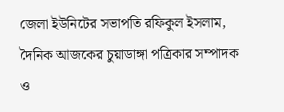জেলা ইউনিটের সভাপতি রফিকুল ইসলাম, দৈনিক আজকের চুয়াডাঙ্গা পত্রিকার সম্পাদক ও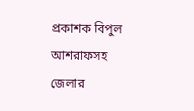প্রকাশক বিপুল আশরাফসহ জেলার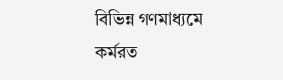বিভিন্ন গণমাধ্যমে কর্মরত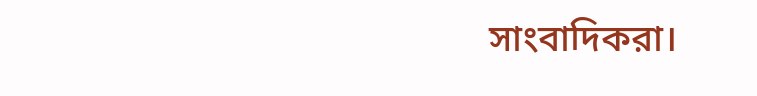সাংবাদিকরা।